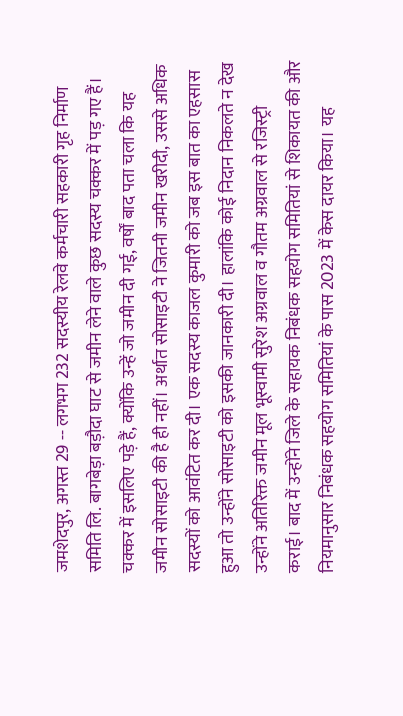जमशेदपुर, अगस्त 29 -- लगभग 232 सदस्यीय रेलवे कर्मचारी सहकारी गृह निर्माण समिति लि. बागबेड़ा बड़ौदा घाट से जमीन लेने वाले कुछ सदस्य चक्कर में पड़ गए हैं। चक्कर में इसलिए पड़े हैं, क्योंकि उन्हें जो जमीन दी गई, वर्षों बाद पता चला कि यह जमीन सोसाइटी की है ही नहीं। अर्थात सोसाइटी ने जितनी जमीन खरीदी, उससे अधिक सदस्यों को आवंटित कर दी। एक सदस्य काजल कुमारी को जब इस बात का एहसास हुआ तो उन्होंने सोसाइटी को इसकी जानकारी दी। हालांकि कोई निदान निकलते न देख उन्होंने अतिरिक्त जमीन मूल भूस्वामी सुरेश अग्रवाल व गौतम अग्रवाल से रजिस्ट्री कराई। बाद में उन्होंने जिले के सहायक निबंधक सहयोग समितियां से शिकायत की और नियमानुसार निबंधक सहयोग समितियां के पास 2023 में केस दायर किया। यह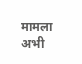मामला अभी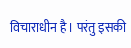विचाराधीन है। परंतु इसकी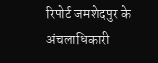रिपोर्ट जमशेदपुर के अंचलाधिकारी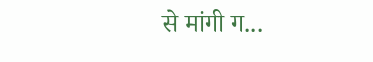से मांगी ग...